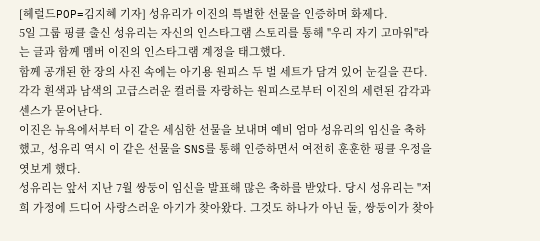[헤럴드POP=김지혜 기자] 성유리가 이진의 특별한 선물을 인증하며 화제다.
5일 그룹 핑클 출신 성유리는 자신의 인스타그램 스토리를 통해 "우리 자기 고마워"라는 글과 함께 멤버 이진의 인스타그램 계정을 태그했다.
함께 공개된 한 장의 사진 속에는 아기용 원피스 두 벌 세트가 담겨 있어 눈길을 끈다. 각각 흰색과 남색의 고급스러운 컬러를 자랑하는 원피스로부터 이진의 세련된 감각과 센스가 묻어난다.
이진은 뉴욕에서부터 이 같은 세심한 선물을 보내며 예비 엄마 성유리의 임신을 축하했고, 성유리 역시 이 같은 선물을 SNS를 통해 인증하면서 여전히 훈훈한 핑클 우정을 엿보게 했다.
성유리는 앞서 지난 7월 쌍둥이 임신을 발표해 많은 축하를 받았다. 당시 성유리는 "저희 가정에 드디어 사랑스러운 아기가 찾아왔다. 그것도 하나가 아닌 둘, 쌍둥이가 찾아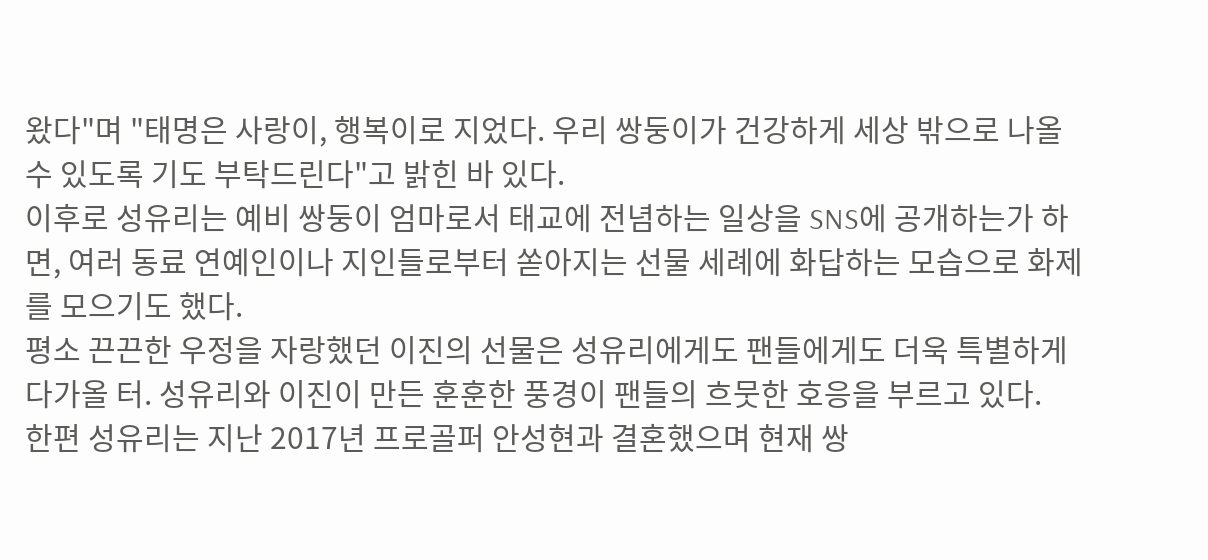왔다"며 "태명은 사랑이, 행복이로 지었다. 우리 쌍둥이가 건강하게 세상 밖으로 나올 수 있도록 기도 부탁드린다"고 밝힌 바 있다.
이후로 성유리는 예비 쌍둥이 엄마로서 태교에 전념하는 일상을 SNS에 공개하는가 하면, 여러 동료 연예인이나 지인들로부터 쏟아지는 선물 세례에 화답하는 모습으로 화제를 모으기도 했다.
평소 끈끈한 우정을 자랑했던 이진의 선물은 성유리에게도 팬들에게도 더욱 특별하게 다가올 터. 성유리와 이진이 만든 훈훈한 풍경이 팬들의 흐뭇한 호응을 부르고 있다.
한편 성유리는 지난 2017년 프로골퍼 안성현과 결혼했으며 현재 쌍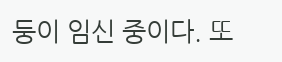둥이 임신 중이다. 또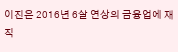이진은 2016년 6살 연상의 금융업에 재직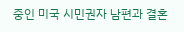중인 미국 시민권자 남편과 결혼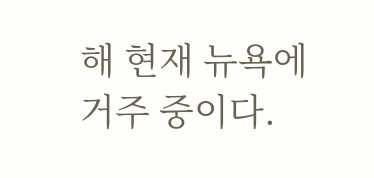해 현재 뉴욕에 거주 중이다.